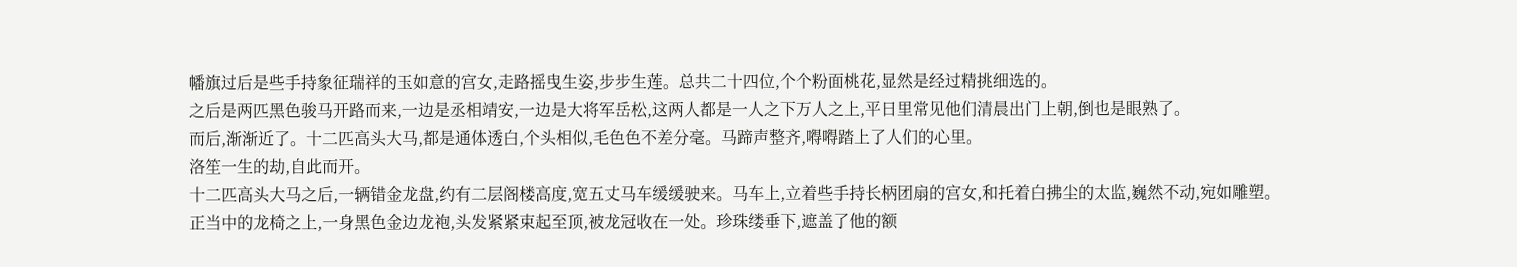幡旗过后是些手持象征瑞祥的玉如意的宫女,走路摇曳生姿,步步生莲。总共二十四位,个个粉面桃花,显然是经过精挑细选的。
之后是两匹黑色骏马开路而来,一边是丞相靖安,一边是大将军岳松,这两人都是一人之下万人之上,平日里常见他们清晨出门上朝,倒也是眼熟了。
而后,渐渐近了。十二匹高头大马,都是通体透白,个头相似,毛色色不差分毫。马蹄声整齐,嘚嘚踏上了人们的心里。
洛笙一生的劫,自此而开。
十二匹高头大马之后,一辆错金龙盘,约有二层阁楼高度,宽五丈马车缓缓驶来。马车上,立着些手持长柄团扇的宫女,和托着白拂尘的太监,巍然不动,宛如雕塑。
正当中的龙椅之上,一身黑色金边龙袍,头发紧紧束起至顶,被龙冠收在一处。珍珠缕垂下,遮盖了他的额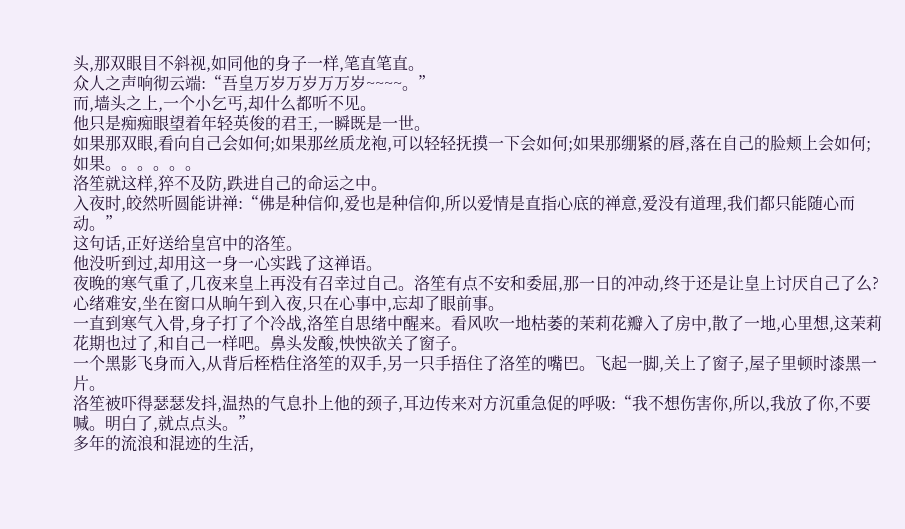头,那双眼目不斜视,如同他的身子一样,笔直笔直。
众人之声响彻云端:“吾皇万岁万岁万万岁~~~~。”
而,墙头之上,一个小乞丐,却什么都听不见。
他只是痴痴眼望着年轻英俊的君王,一瞬既是一世。
如果那双眼,看向自己会如何;如果那丝质龙袍,可以轻轻抚摸一下会如何;如果那绷紧的唇,落在自己的脸颊上会如何;如果。。。。。。
洛笙就这样,猝不及防,跌进自己的命运之中。
入夜时,皎然听圆能讲禅:“佛是种信仰,爱也是种信仰,所以爱情是直指心底的禅意,爱没有道理,我们都只能随心而动。”
这句话,正好送给皇宫中的洛笙。
他没听到过,却用这一身一心实践了这禅语。
夜晚的寒气重了,几夜来皇上再没有召幸过自己。洛笙有点不安和委屈,那一日的冲动,终于还是让皇上讨厌自己了么?心绪难安,坐在窗口从晌午到入夜,只在心事中,忘却了眼前事。
一直到寒气入骨,身子打了个冷战,洛笙自思绪中醒来。看风吹一地枯萎的茉莉花瓣入了房中,散了一地,心里想,这茉莉花期也过了,和自己一样吧。鼻头发酸,怏怏欲关了窗子。
一个黑影飞身而入,从背后桎梏住洛笙的双手,另一只手捂住了洛笙的嘴巴。飞起一脚,关上了窗子,屋子里顿时漆黑一片。
洛笙被吓得瑟瑟发抖,温热的气息扑上他的颈子,耳边传来对方沉重急促的呼吸:“我不想伤害你,所以,我放了你,不要喊。明白了,就点点头。”
多年的流浪和混迹的生活,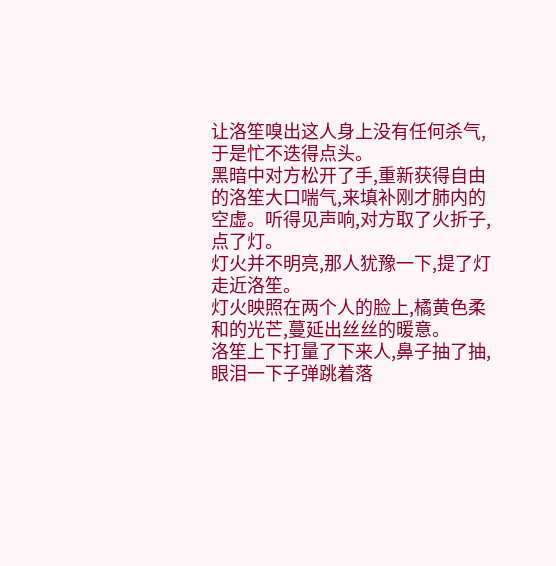让洛笙嗅出这人身上没有任何杀气,于是忙不迭得点头。
黑暗中对方松开了手,重新获得自由的洛笙大口喘气,来填补刚才肺内的空虚。听得见声响,对方取了火折子,点了灯。
灯火并不明亮,那人犹豫一下,提了灯走近洛笙。
灯火映照在两个人的脸上,橘黄色柔和的光芒,蔓延出丝丝的暖意。
洛笙上下打量了下来人,鼻子抽了抽,眼泪一下子弹跳着落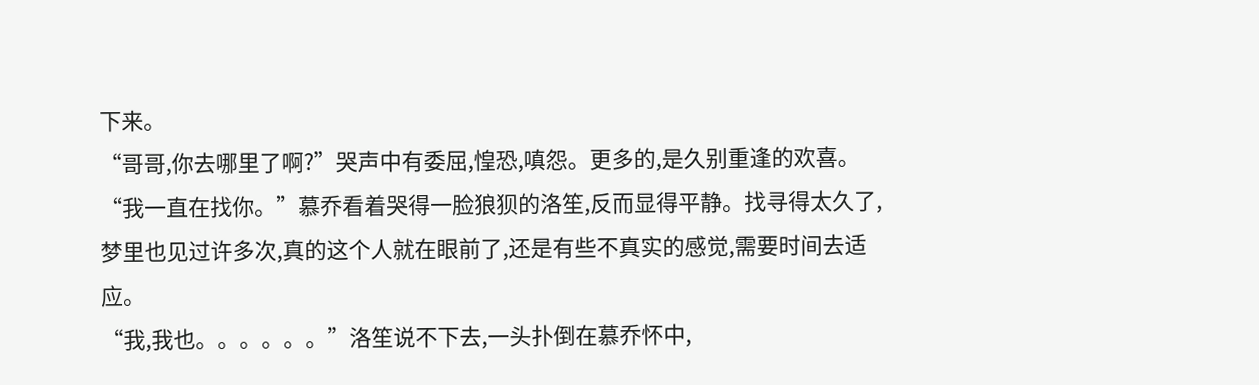下来。
“哥哥,你去哪里了啊?”哭声中有委屈,惶恐,嗔怨。更多的,是久别重逢的欢喜。
“我一直在找你。”慕乔看着哭得一脸狼狈的洛笙,反而显得平静。找寻得太久了,梦里也见过许多次,真的这个人就在眼前了,还是有些不真实的感觉,需要时间去适应。
“我,我也。。。。。。”洛笙说不下去,一头扑倒在慕乔怀中,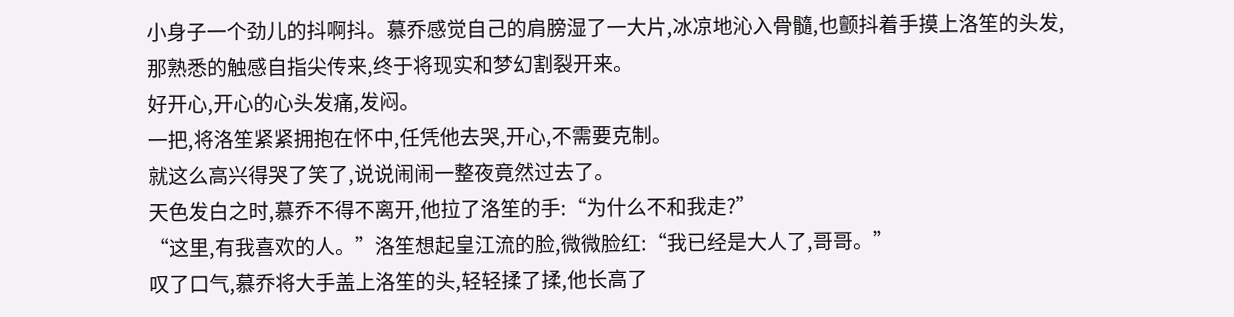小身子一个劲儿的抖啊抖。慕乔感觉自己的肩膀湿了一大片,冰凉地沁入骨髓,也颤抖着手摸上洛笙的头发,那熟悉的触感自指尖传来,终于将现实和梦幻割裂开来。
好开心,开心的心头发痛,发闷。
一把,将洛笙紧紧拥抱在怀中,任凭他去哭,开心,不需要克制。
就这么高兴得哭了笑了,说说闹闹一整夜竟然过去了。
天色发白之时,慕乔不得不离开,他拉了洛笙的手:“为什么不和我走?”
“这里,有我喜欢的人。”洛笙想起皇江流的脸,微微脸红:“我已经是大人了,哥哥。”
叹了口气,慕乔将大手盖上洛笙的头,轻轻揉了揉,他长高了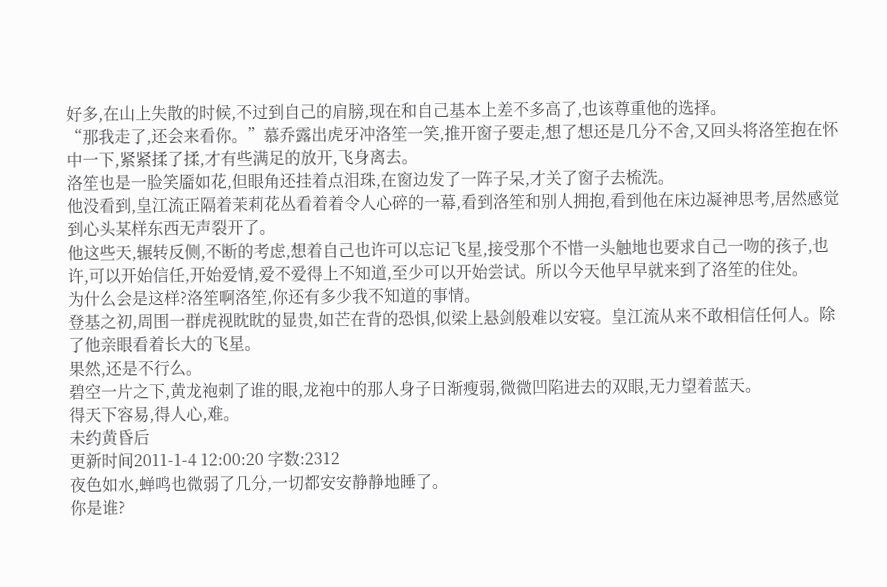好多,在山上失散的时候,不过到自己的肩膀,现在和自己基本上差不多高了,也该尊重他的选择。
“那我走了,还会来看你。”慕乔露出虎牙冲洛笙一笑,推开窗子要走,想了想还是几分不舍,又回头将洛笙抱在怀中一下,紧紧揉了揉,才有些满足的放开,飞身离去。
洛笙也是一脸笑靥如花,但眼角还挂着点泪珠,在窗边发了一阵子呆,才关了窗子去梳洗。
他没看到,皇江流正隔着茉莉花丛看着着令人心碎的一幕,看到洛笙和别人拥抱,看到他在床边凝神思考,居然感觉到心头某样东西无声裂开了。
他这些天,辗转反侧,不断的考虑,想着自己也许可以忘记飞星,接受那个不惜一头触地也要求自己一吻的孩子,也许,可以开始信任,开始爱情,爱不爱得上不知道,至少可以开始尝试。所以今天他早早就来到了洛笙的住处。
为什么会是这样?洛笙啊洛笙,你还有多少我不知道的事情。
登基之初,周围一群虎视眈眈的显贵,如芒在背的恐惧,似梁上悬剑般难以安寝。皇江流从来不敢相信任何人。除了他亲眼看着长大的飞星。
果然,还是不行么。
碧空一片之下,黄龙袍刺了谁的眼,龙袍中的那人身子日渐瘦弱,微微凹陷进去的双眼,无力望着蓝天。
得天下容易,得人心,难。
未约黄昏后
更新时间2011-1-4 12:00:20 字数:2312
夜色如水,蝉鸣也微弱了几分,一切都安安静静地睡了。
你是谁?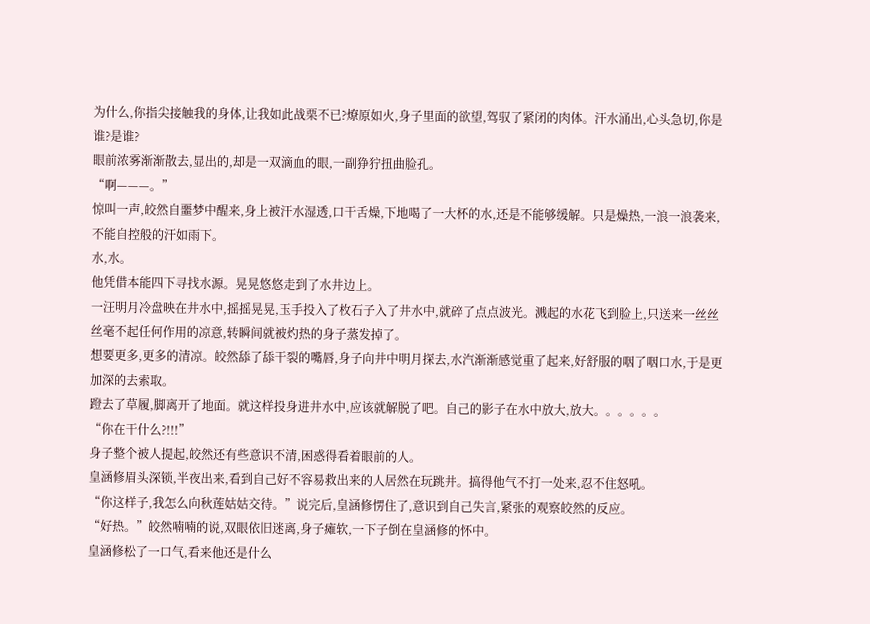为什么,你指尖接触我的身体,让我如此战栗不已?燎原如火,身子里面的欲望,驾驭了紧闭的肉体。汗水涌出,心头急切,你是谁?是谁?
眼前浓雾渐渐散去,显出的,却是一双滴血的眼,一副狰狞扭曲脸孔。
“啊———。”
惊叫一声,皎然自噩梦中醒来,身上被汗水湿透,口干舌燥,下地喝了一大杯的水,还是不能够缓解。只是燥热,一浪一浪袭来,不能自控般的汗如雨下。
水,水。
他凭借本能四下寻找水源。晃晃悠悠走到了水井边上。
一汪明月冷盘映在井水中,摇摇晃晃,玉手投入了枚石子入了井水中,就碎了点点波光。溅起的水花飞到脸上,只送来一丝丝丝毫不起任何作用的凉意,转瞬间就被灼热的身子蒸发掉了。
想要更多,更多的清凉。皎然舔了舔干裂的嘴唇,身子向井中明月探去,水汽渐渐感觉重了起来,好舒服的咽了咽口水,于是更加深的去索取。
蹬去了草履,脚离开了地面。就这样投身进井水中,应该就解脱了吧。自己的影子在水中放大,放大。。。。。。
“你在干什么?!!!”
身子整个被人提起,皎然还有些意识不清,困惑得看着眼前的人。
皇涵修眉头深锁,半夜出来,看到自己好不容易救出来的人居然在玩跳井。搞得他气不打一处来,忍不住怒吼。
“你这样子,我怎么向秋莲姑姑交待。”说完后,皇涵修愣住了,意识到自己失言,紧张的观察皎然的反应。
“好热。”皎然喃喃的说,双眼依旧迷离,身子瘫软,一下子倒在皇涵修的怀中。
皇涵修松了一口气,看来他还是什么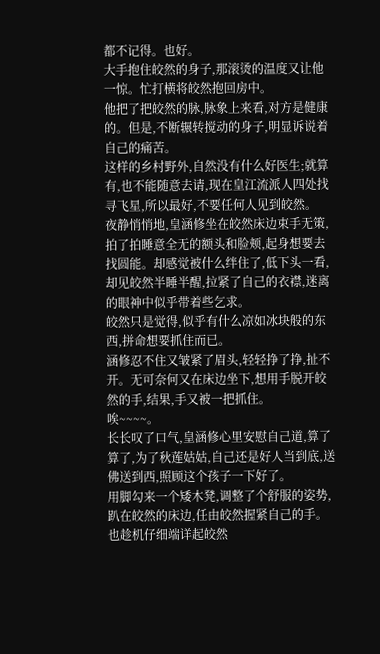都不记得。也好。
大手抱住皎然的身子,那滚烫的温度又让他一惊。忙打横将皎然抱回房中。
他把了把皎然的脉,脉象上来看,对方是健康的。但是,不断辗转搅动的身子,明显诉说着自己的痛苦。
这样的乡村野外,自然没有什么好医生;就算有,也不能随意去请,现在皇江流派人四处找寻飞星,所以最好,不要任何人见到皎然。
夜静悄悄地,皇涵修坐在皎然床边束手无策,拍了拍睡意全无的额头和脸颊,起身想要去找圆能。却感觉被什么绊住了,低下头一看,却见皎然半睡半醒,拉紧了自己的衣襟,迷离的眼神中似乎带着些乞求。
皎然只是觉得,似乎有什么凉如冰块般的东西,拼命想要抓住而已。
涵修忍不住又皱紧了眉头,轻轻挣了挣,扯不开。无可奈何又在床边坐下,想用手脱开皎然的手,结果,手又被一把抓住。
唉~~~~。
长长叹了口气,皇涵修心里安慰自己道,算了算了,为了秋莲姑姑,自己还是好人当到底,送佛送到西,照顾这个孩子一下好了。
用脚勾来一个矮木凳,调整了个舒服的姿势,趴在皎然的床边,任由皎然握紧自己的手。也趁机仔细端详起皎然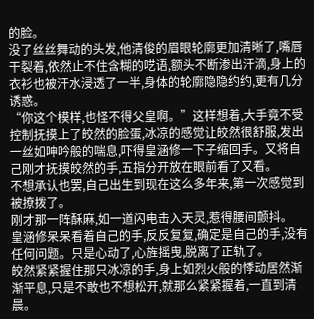的脸。
没了丝丝舞动的头发,他清俊的眉眼轮廓更加清晰了,嘴唇干裂着,依然止不住含糊的呓语,额头不断渗出汗滴,身上的衣衫也被汗水浸透了一半,身体的轮廓隐隐约约,更有几分诱惑。
“你这个模样,也怪不得父皇啊。”这样想着,大手竟不受控制抚摸上了皎然的脸蛋,冰凉的感觉让皎然很舒服,发出一丝如呻吟般的喘息,吓得皇涵修一下子缩回手。又将自己刚才抚摸皎然的手,五指分开放在眼前看了又看。
不想承认也罢,自己出生到现在这么多年来,第一次感觉到被撩拨了。
刚才那一阵酥麻,如一道闪电击入天灵,惹得腰间颤抖。
皇涵修呆呆看着自己的手,反反复复,确定是自己的手,没有任何问题。只是心动了,心旌摇曳,脱离了正轨了。
皎然紧紧握住那只冰凉的手,身上如烈火般的悸动居然渐渐平息,只是不敢也不想松开,就那么紧紧握着,一直到清晨。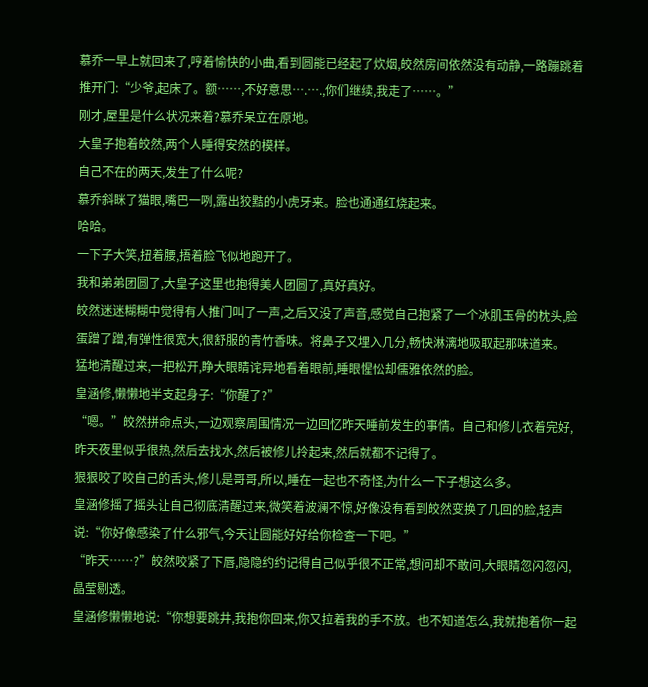慕乔一早上就回来了,哼着愉快的小曲,看到圆能已经起了炊烟,皎然房间依然没有动静,一路蹦跳着推开门:“少爷,起床了。额……,不好意思….….,你们继续,我走了……。”
刚才,屋里是什么状况来着?慕乔呆立在原地。
大皇子抱着皎然,两个人睡得安然的模样。
自己不在的两天,发生了什么呢?
慕乔斜眯了猫眼,嘴巴一咧,露出狡黠的小虎牙来。脸也通通红烧起来。
哈哈。
一下子大笑,扭着腰,捂着脸飞似地跑开了。
我和弟弟团圆了,大皇子这里也抱得美人团圆了,真好真好。
皎然迷迷糊糊中觉得有人推门叫了一声,之后又没了声音,感觉自己抱紧了一个冰肌玉骨的枕头,脸蛋蹭了蹭,有弹性很宽大,很舒服的青竹香味。将鼻子又埋入几分,畅快淋漓地吸取起那味道来。
猛地清醒过来,一把松开,睁大眼睛诧异地看着眼前,睡眼惺忪却儒雅依然的脸。
皇涵修,懒懒地半支起身子:“你醒了?”
“嗯。”皎然拼命点头,一边观察周围情况一边回忆昨天睡前发生的事情。自己和修儿衣着完好,昨天夜里似乎很热,然后去找水,然后被修儿拎起来,然后就都不记得了。
狠狠咬了咬自己的舌头,修儿是哥哥,所以,睡在一起也不奇怪,为什么一下子想这么多。
皇涵修摇了摇头让自己彻底清醒过来,微笑着波澜不惊,好像没有看到皎然变换了几回的脸,轻声说:“你好像感染了什么邪气,今天让圆能好好给你检查一下吧。”
“昨天……?”皎然咬紧了下唇,隐隐约约记得自己似乎很不正常,想问却不敢问,大眼睛忽闪忽闪,晶莹剔透。
皇涵修懒懒地说:“你想要跳井,我抱你回来,你又拉着我的手不放。也不知道怎么,我就抱着你一起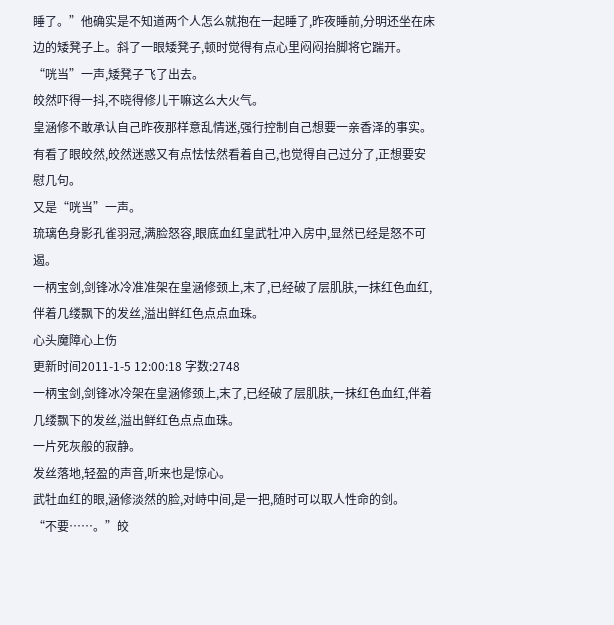睡了。”他确实是不知道两个人怎么就抱在一起睡了,昨夜睡前,分明还坐在床边的矮凳子上。斜了一眼矮凳子,顿时觉得有点心里闷闷抬脚将它踹开。
“咣当”一声,矮凳子飞了出去。
皎然吓得一抖,不晓得修儿干嘛这么大火气。
皇涵修不敢承认自己昨夜那样意乱情迷,强行控制自己想要一亲香泽的事实。有看了眼皎然,皎然迷惑又有点怯怯然看着自己,也觉得自己过分了,正想要安慰几句。
又是“咣当”一声。
琉璃色身影孔雀羽冠,满脸怒容,眼底血红皇武牡冲入房中,显然已经是怒不可遏。
一柄宝剑,剑锋冰冷准准架在皇涵修颈上,末了,已经破了层肌肤,一抹红色血红,伴着几缕飘下的发丝,溢出鲜红色点点血珠。
心头魔障心上伤
更新时间2011-1-5 12:00:18 字数:2748
一柄宝剑,剑锋冰冷架在皇涵修颈上,末了,已经破了层肌肤,一抹红色血红,伴着几缕飘下的发丝,溢出鲜红色点点血珠。
一片死灰般的寂静。
发丝落地,轻盈的声音,听来也是惊心。
武牡血红的眼,涵修淡然的脸,对峙中间,是一把,随时可以取人性命的剑。
“不要……。”皎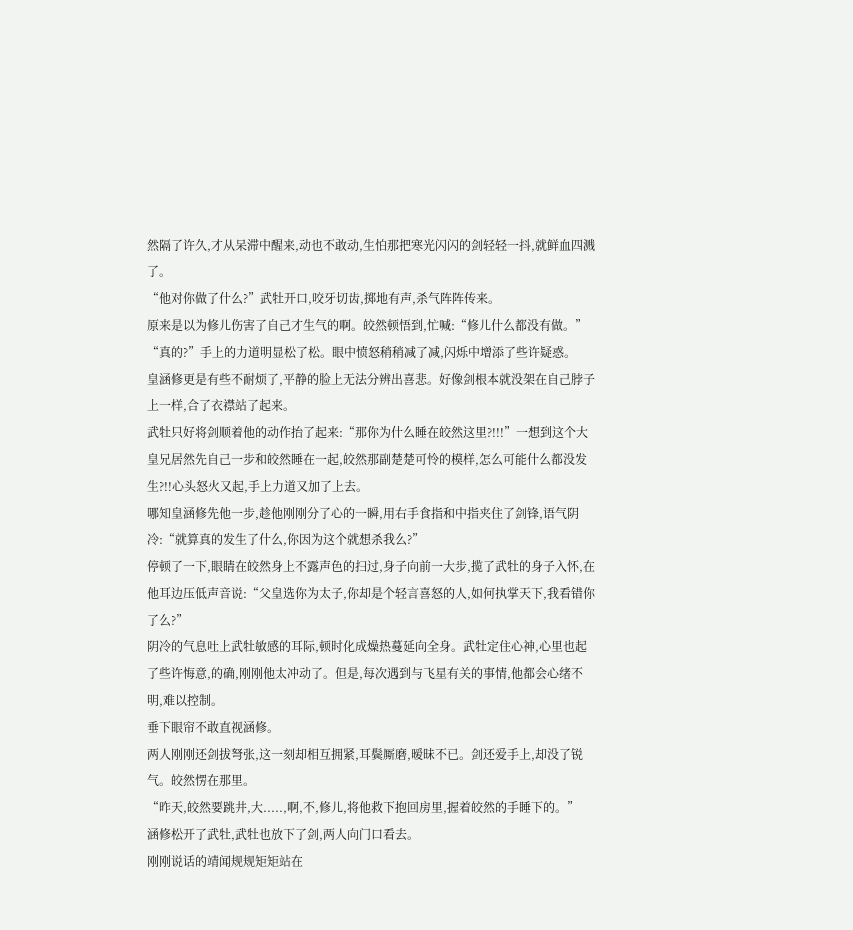然隔了许久,才从呆滞中醒来,动也不敢动,生怕那把寒光闪闪的剑轻轻一抖,就鲜血四溅了。
“他对你做了什么?”武牡开口,咬牙切齿,掷地有声,杀气阵阵传来。
原来是以为修儿伤害了自己才生气的啊。皎然顿悟到,忙喊:“修儿什么都没有做。”
“真的?”手上的力道明显松了松。眼中愤怒稍稍减了减,闪烁中增添了些许疑惑。
皇涵修更是有些不耐烦了,平静的脸上无法分辨出喜悲。好像剑根本就没架在自己脖子上一样,合了衣襟站了起来。
武牡只好将剑顺着他的动作抬了起来:“那你为什么睡在皎然这里?!!!”一想到这个大皇兄居然先自己一步和皎然睡在一起,皎然那副楚楚可怜的模样,怎么可能什么都没发生?!!心头怒火又起,手上力道又加了上去。
哪知皇涵修先他一步,趁他刚刚分了心的一瞬,用右手食指和中指夹住了剑锋,语气阴冷:“就算真的发生了什么,你因为这个就想杀我么?”
停顿了一下,眼睛在皎然身上不露声色的扫过,身子向前一大步,揽了武牡的身子入怀,在他耳边压低声音说:“父皇选你为太子,你却是个轻言喜怒的人,如何执掌天下,我看错你了么?”
阴冷的气息吐上武牡敏感的耳际,顿时化成燥热蔓延向全身。武牡定住心神,心里也起了些许悔意,的确,刚刚他太冲动了。但是,每次遇到与飞星有关的事情,他都会心绪不明,难以控制。
垂下眼帘不敢直视涵修。
两人刚刚还剑拔弩张,这一刻却相互拥紧,耳鬓厮磨,暧昧不已。剑还爱手上,却没了锐气。皎然愣在那里。
“昨天,皎然要跳井,大.....,啊,不,修儿,将他救下抱回房里,握着皎然的手睡下的。”
涵修松开了武牡,武牡也放下了剑,两人向门口看去。
刚刚说话的靖闻规规矩矩站在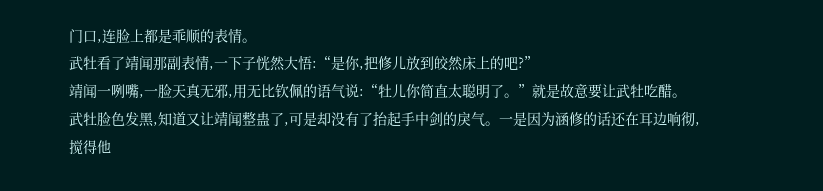门口,连脸上都是乖顺的表情。
武牡看了靖闻那副表情,一下子恍然大悟:“是你,把修儿放到皎然床上的吧?”
靖闻一咧嘴,一脸天真无邪,用无比钦佩的语气说:“牡儿你简直太聪明了。”就是故意要让武牡吃醋。
武牡脸色发黑,知道又让靖闻整蛊了,可是却没有了抬起手中剑的戾气。一是因为涵修的话还在耳边响彻,搅得他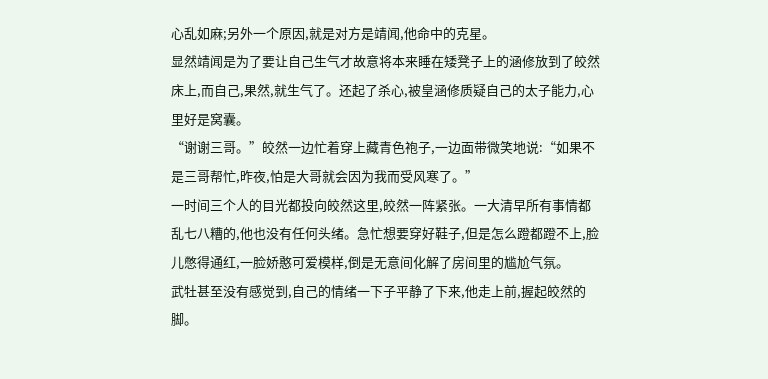心乱如麻;另外一个原因,就是对方是靖闻,他命中的克星。
显然靖闻是为了要让自己生气才故意将本来睡在矮凳子上的涵修放到了皎然床上,而自己,果然,就生气了。还起了杀心,被皇涵修质疑自己的太子能力,心里好是窝囊。
“谢谢三哥。”皎然一边忙着穿上藏青色袍子,一边面带微笑地说:“如果不是三哥帮忙,昨夜,怕是大哥就会因为我而受风寒了。”
一时间三个人的目光都投向皎然这里,皎然一阵紧张。一大清早所有事情都乱七八糟的,他也没有任何头绪。急忙想要穿好鞋子,但是怎么蹬都蹬不上,脸儿憋得通红,一脸娇憨可爱模样,倒是无意间化解了房间里的尴尬气氛。
武牡甚至没有感觉到,自己的情绪一下子平静了下来,他走上前,握起皎然的脚。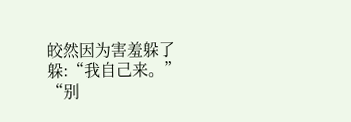皎然因为害羞躲了躲:“我自己来。”
“别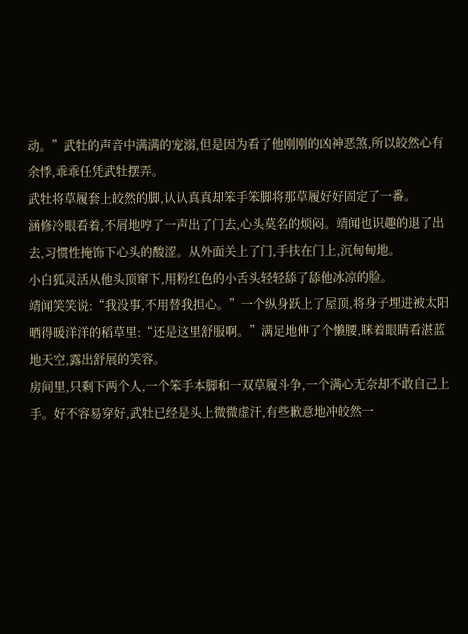动。”武牡的声音中满满的宠溺,但是因为看了他刚刚的凶神恶煞,所以皎然心有余悸,乖乖任凭武牡摆弄。
武牡将草履套上皎然的脚,认认真真却笨手笨脚将那草履好好固定了一番。
涵修冷眼看着,不屑地哼了一声出了门去,心头莫名的烦闷。靖闻也识趣的退了出去,习惯性掩饰下心头的酸涩。从外面关上了门,手扶在门上,沉甸甸地。
小白狐灵活从他头顶窜下,用粉红色的小舌头轻轻舔了舔他冰凉的脸。
靖闻笑笑说:“我没事,不用替我担心。”一个纵身跃上了屋顶,将身子埋进被太阳晒得暖洋洋的稻草里:“还是这里舒服啊。”满足地伸了个懒腰,眯着眼睛看湛蓝地天空,露出舒展的笑容。
房间里,只剩下两个人,一个笨手本脚和一双草履斗争,一个满心无奈却不敢自己上手。好不容易穿好,武牡已经是头上微微虚汗,有些歉意地冲皎然一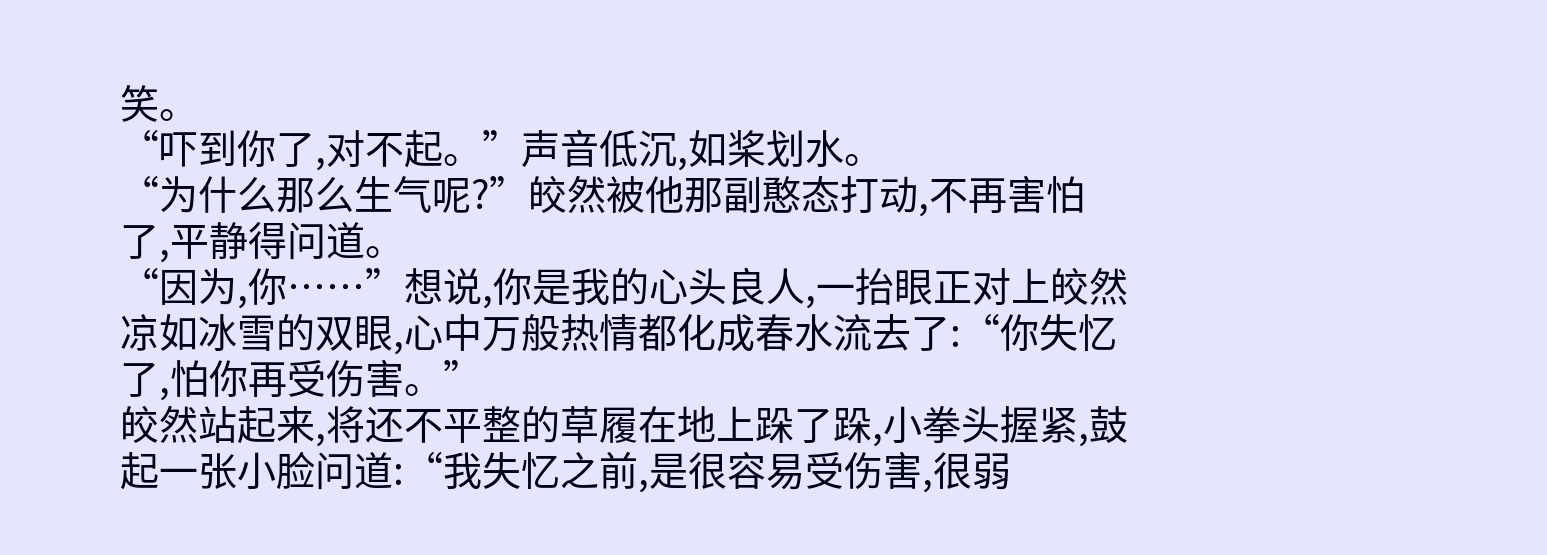笑。
“吓到你了,对不起。”声音低沉,如桨划水。
“为什么那么生气呢?”皎然被他那副憨态打动,不再害怕了,平静得问道。
“因为,你……”想说,你是我的心头良人,一抬眼正对上皎然凉如冰雪的双眼,心中万般热情都化成春水流去了:“你失忆了,怕你再受伤害。”
皎然站起来,将还不平整的草履在地上跺了跺,小拳头握紧,鼓起一张小脸问道:“我失忆之前,是很容易受伤害,很弱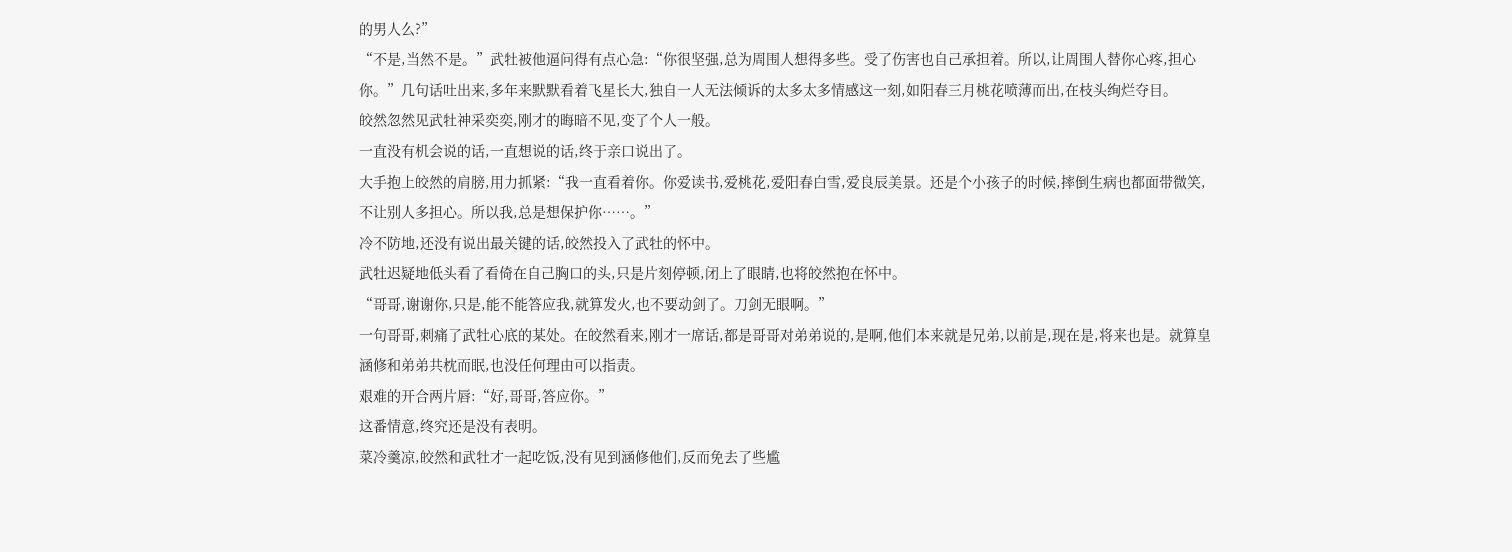的男人么?”
“不是,当然不是。”武牡被他逼问得有点心急:“你很坚强,总为周围人想得多些。受了伤害也自己承担着。所以,让周围人替你心疼,担心你。”几句话吐出来,多年来默默看着飞星长大,独自一人无法倾诉的太多太多情感这一刻,如阳春三月桃花喷薄而出,在枝头绚烂夺目。
皎然忽然见武牡神采奕奕,刚才的晦暗不见,变了个人一般。
一直没有机会说的话,一直想说的话,终于亲口说出了。
大手抱上皎然的肩膀,用力抓紧:“我一直看着你。你爱读书,爱桃花,爱阳春白雪,爱良辰美景。还是个小孩子的时候,摔倒生病也都面带微笑,不让别人多担心。所以我,总是想保护你……。”
冷不防地,还没有说出最关键的话,皎然投入了武牡的怀中。
武牡迟疑地低头看了看倚在自己胸口的头,只是片刻停顿,闭上了眼睛,也将皎然抱在怀中。
“哥哥,谢谢你,只是,能不能答应我,就算发火,也不要动剑了。刀剑无眼啊。”
一句哥哥,刺痛了武牡心底的某处。在皎然看来,刚才一席话,都是哥哥对弟弟说的,是啊,他们本来就是兄弟,以前是,现在是,将来也是。就算皇涵修和弟弟共枕而眠,也没任何理由可以指责。
艰难的开合两片唇:“好,哥哥,答应你。”
这番情意,终究还是没有表明。
菜冷羹凉,皎然和武牡才一起吃饭,没有见到涵修他们,反而免去了些尴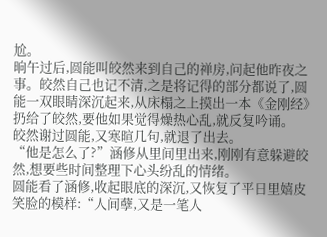尬。
晌午过后,圆能叫皎然来到自己的禅房,问起他昨夜之事。皎然自己也记不清,之是将记得的部分都说了,圆能一双眼睛深沉起来,从床榻之上摸出一本《金刚经》扔给了皎然,要他如果觉得燥热心乱,就反复吟诵。
皎然谢过圆能,又寒暄几句,就退了出去。
“他是怎么了?”涵修从里间里出来,刚刚有意躲避皎然,想要些时间整理下心头纷乱的情绪。
圆能看了涵修,收起眼底的深沉,又恢复了平日里嬉皮笑脸的模样:“人间孽,又是一笔人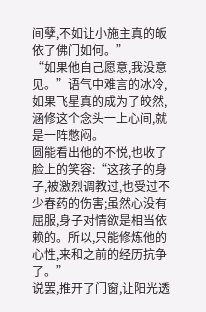间孽,不如让小施主真的皈依了佛门如何。”
“如果他自己愿意,我没意见。”语气中难言的冰冷,如果飞星真的成为了皎然,涵修这个念头一上心间,就是一阵憋闷。
圆能看出他的不悦,也收了脸上的笑容:“这孩子的身子,被激烈调教过,也受过不少春药的伤害;虽然心没有屈服,身子对情欲是相当依赖的。所以,只能修炼他的心性,来和之前的经历抗争了。”
说罢,推开了门窗,让阳光透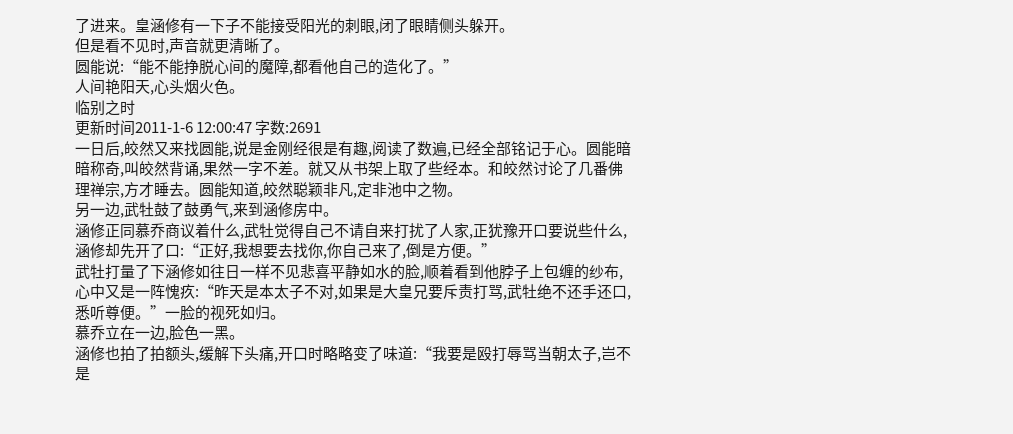了进来。皇涵修有一下子不能接受阳光的刺眼,闭了眼睛侧头躲开。
但是看不见时,声音就更清晰了。
圆能说:“能不能挣脱心间的魔障,都看他自己的造化了。”
人间艳阳天,心头烟火色。
临别之时
更新时间2011-1-6 12:00:47 字数:2691
一日后,皎然又来找圆能,说是金刚经很是有趣,阅读了数遍,已经全部铭记于心。圆能暗暗称奇,叫皎然背诵,果然一字不差。就又从书架上取了些经本。和皎然讨论了几番佛理禅宗,方才睡去。圆能知道,皎然聪颖非凡,定非池中之物。
另一边,武牡鼓了鼓勇气,来到涵修房中。
涵修正同慕乔商议着什么,武牡觉得自己不请自来打扰了人家,正犹豫开口要说些什么,涵修却先开了口:“正好,我想要去找你,你自己来了,倒是方便。”
武牡打量了下涵修如往日一样不见悲喜平静如水的脸,顺着看到他脖子上包缠的纱布,心中又是一阵愧疚:“昨天是本太子不对,如果是大皇兄要斥责打骂,武牡绝不还手还口,悉听尊便。”一脸的视死如归。
慕乔立在一边,脸色一黑。
涵修也拍了拍额头,缓解下头痛,开口时略略变了味道:“我要是殴打辱骂当朝太子,岂不是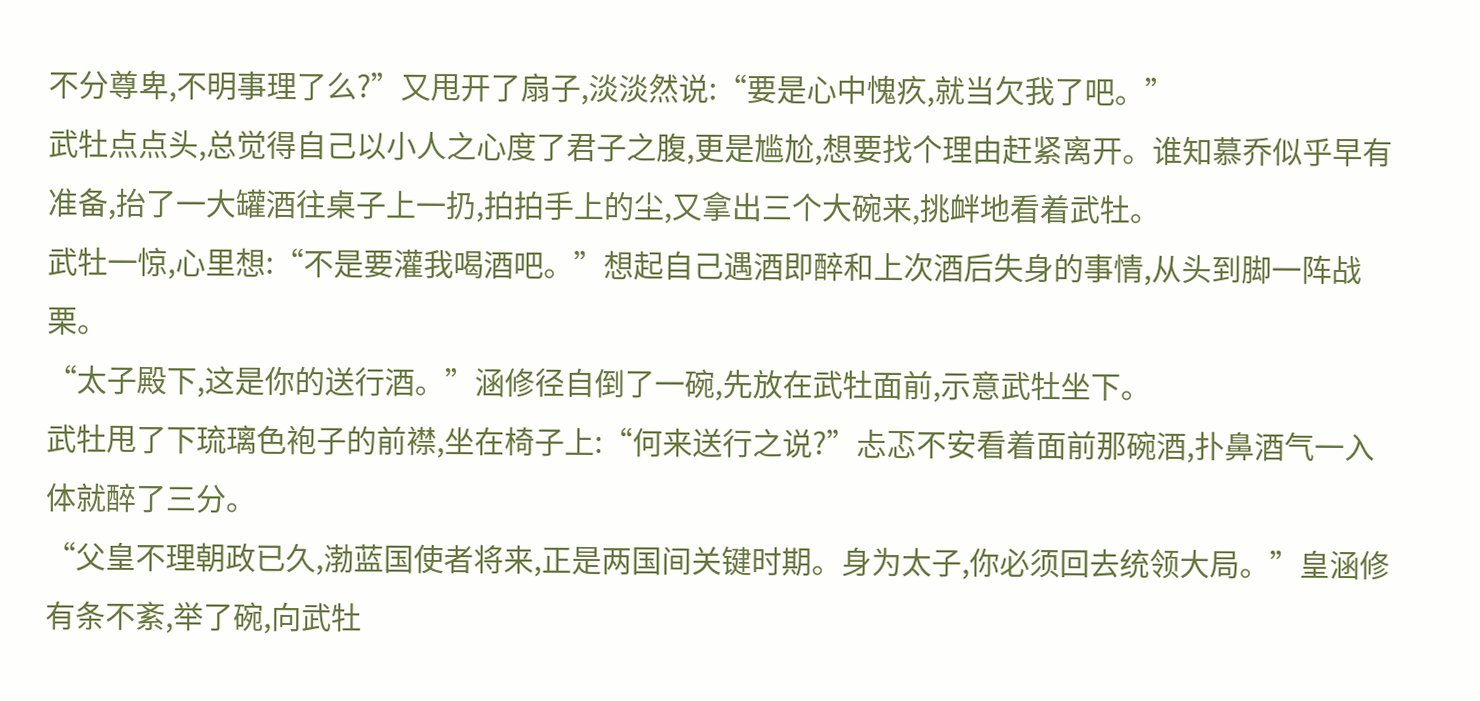不分尊卑,不明事理了么?”又甩开了扇子,淡淡然说:“要是心中愧疚,就当欠我了吧。”
武牡点点头,总觉得自己以小人之心度了君子之腹,更是尴尬,想要找个理由赶紧离开。谁知慕乔似乎早有准备,抬了一大罐酒往桌子上一扔,拍拍手上的尘,又拿出三个大碗来,挑衅地看着武牡。
武牡一惊,心里想:“不是要灌我喝酒吧。”想起自己遇酒即醉和上次酒后失身的事情,从头到脚一阵战栗。
“太子殿下,这是你的送行酒。”涵修径自倒了一碗,先放在武牡面前,示意武牡坐下。
武牡甩了下琉璃色袍子的前襟,坐在椅子上:“何来送行之说?”忐忑不安看着面前那碗酒,扑鼻酒气一入体就醉了三分。
“父皇不理朝政已久,渤蓝国使者将来,正是两国间关键时期。身为太子,你必须回去统领大局。”皇涵修有条不紊,举了碗,向武牡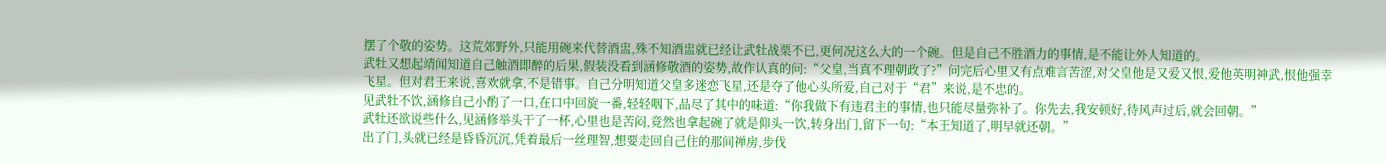摆了个敬的姿势。这荒郊野外,只能用碗来代替酒盅,殊不知酒盅就已经让武牡战栗不已,更何况这么大的一个碗。但是自己不胜酒力的事情,是不能让外人知道的。
武牡又想起靖闻知道自己触酒即醉的后果,假装没看到涵修敬酒的姿势,故作认真的问:“父皇,当真不理朝政了?”问完后心里又有点难言苦涩,对父皇他是又爱又恨,爱他英明神武,恨他强幸飞星。但对君王来说,喜欢就拿,不是错事。自己分明知道父皇多迷恋飞星,还是夺了他心头所爱,自己对于“君”来说,是不忠的。
见武牡不饮,涵修自己小酌了一口,在口中回旋一番,轻轻咽下,品尽了其中的味道:“你我做下有违君主的事情,也只能尽量弥补了。你先去,我安顿好,待风声过后,就会回朝。”
武牡还欲说些什么,见涵修举头干了一杯,心里也是苦闷,竟然也拿起碗了就是仰头一饮,转身出门,留下一句:“本王知道了,明早就还朝。”
出了门,头就已经是昏昏沉沉,凭着最后一丝理智,想要走回自己住的那间禅房,步伐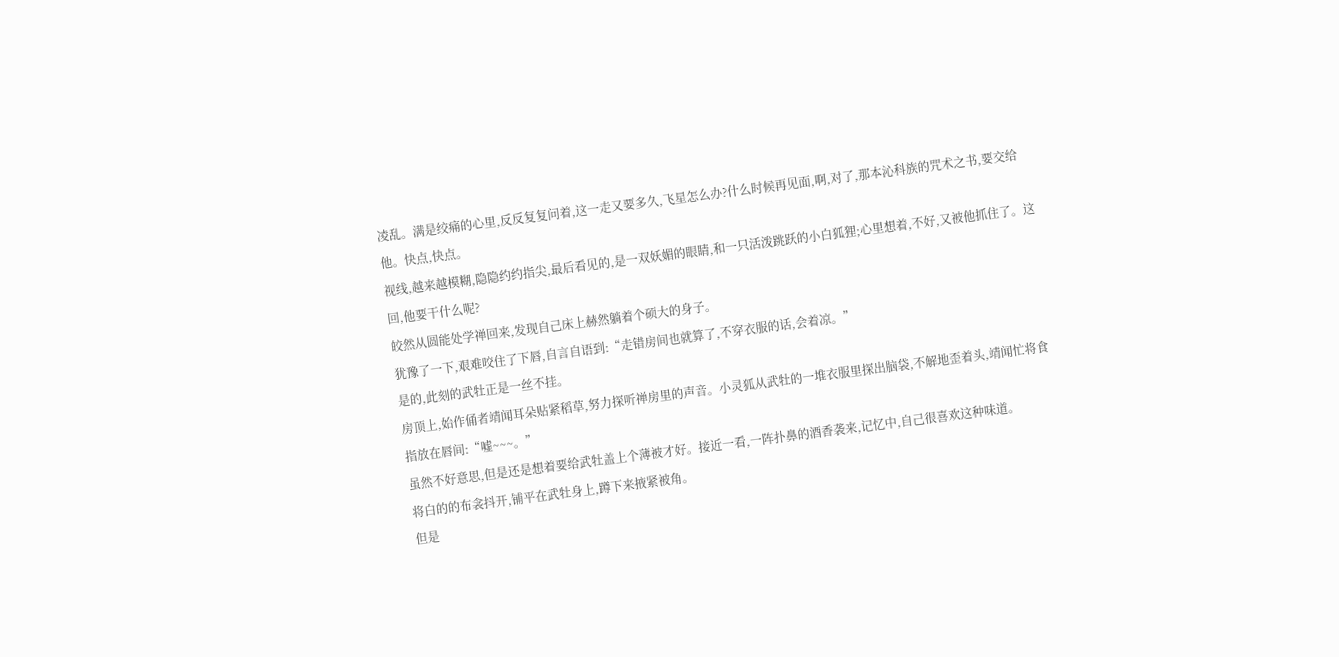凌乱。满是绞痛的心里,反反复复问着,这一走又要多久,飞星怎么办?什么时候再见面,啊,对了,那本沁科族的咒术之书,要交给他。快点,快点。
视线,越来越模糊,隐隐约约指尖,最后看见的,是一双妖媚的眼睛,和一只活泼跳跃的小白狐狸;心里想着,不好,又被他抓住了。这回,他要干什么呢?
皎然从圆能处学禅回来,发现自己床上赫然躺着个硕大的身子。
犹豫了一下,艰难咬住了下唇,自言自语到:“走错房间也就算了,不穿衣服的话,会着凉。”
是的,此刻的武牡正是一丝不挂。
房顶上,始作俑者靖闻耳朵贴紧稻草,努力探听禅房里的声音。小灵狐从武牡的一堆衣服里探出脑袋,不解地歪着头,靖闻忙将食指放在唇间:“嘘~~~。”
虽然不好意思,但是还是想着要给武牡盖上个薄被才好。接近一看,一阵扑鼻的酒香袭来,记忆中,自己很喜欢这种味道。
将白的的布衾抖开,铺平在武牡身上,蹲下来掖紧被角。
但是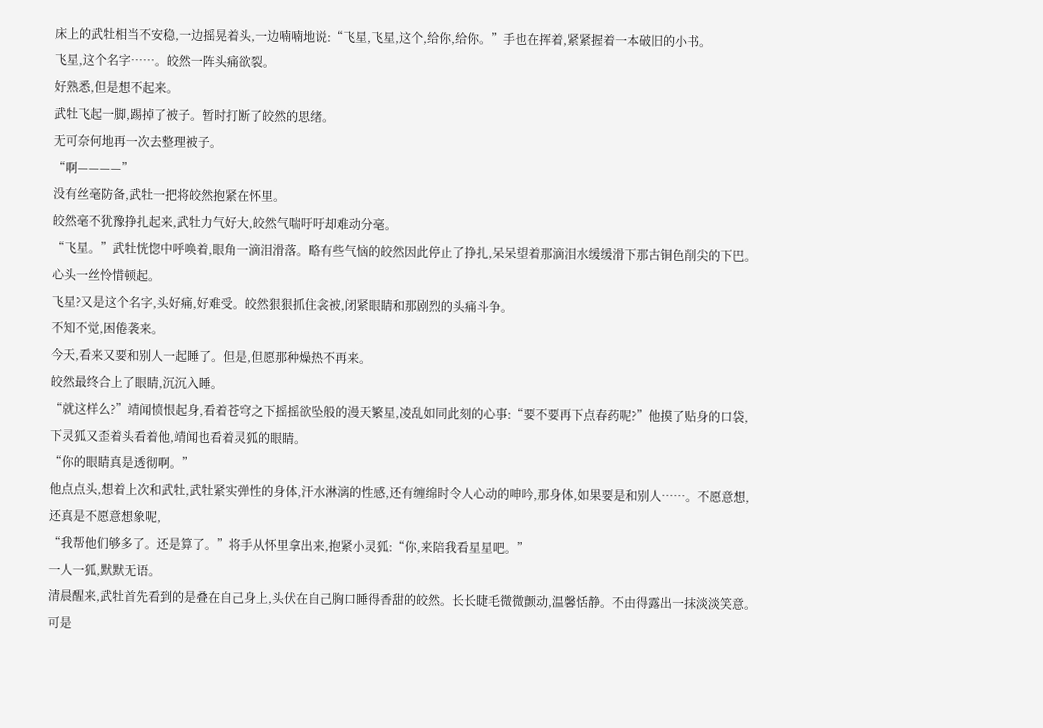床上的武牡相当不安稳,一边摇晃着头,一边喃喃地说:“飞星,飞星,这个,给你,给你。”手也在挥着,紧紧握着一本破旧的小书。
飞星,这个名字……。皎然一阵头痛欲裂。
好熟悉,但是想不起来。
武牡飞起一脚,踢掉了被子。暂时打断了皎然的思绪。
无可奈何地再一次去整理被子。
“啊————”
没有丝毫防备,武牡一把将皎然抱紧在怀里。
皎然毫不犹豫挣扎起来,武牡力气好大,皎然气喘吁吁却难动分毫。
“飞星。”武牡恍惚中呼唤着,眼角一滴泪滑落。略有些气恼的皎然因此停止了挣扎,呆呆望着那滴泪水缓缓滑下那古铜色削尖的下巴。心头一丝怜惜顿起。
飞星?又是这个名字,头好痛,好难受。皎然狠狠抓住衾被,闭紧眼睛和那剧烈的头痛斗争。
不知不觉,困倦袭来。
今天,看来又要和别人一起睡了。但是,但愿那种燥热不再来。
皎然最终合上了眼睛,沉沉入睡。
“就这样么?”靖闻愤恨起身,看着苍穹之下摇摇欲坠般的漫天繁星,凌乱如同此刻的心事:“要不要再下点春药呢?”他摸了贴身的口袋,下灵狐又歪着头看着他,靖闻也看着灵狐的眼睛。
“你的眼睛真是透彻啊。”
他点点头,想着上次和武牡,武牡紧实弹性的身体,汗水淋漓的性感,还有缠绵时令人心动的呻吟,那身体,如果要是和别人……。不愿意想,还真是不愿意想象呢,
“我帮他们够多了。还是算了。”将手从怀里拿出来,抱紧小灵狐:“你,来陪我看星星吧。”
一人一狐,默默无语。
清晨醒来,武牡首先看到的是叠在自己身上,头伏在自己胸口睡得香甜的皎然。长长睫毛微微颤动,温馨恬静。不由得露出一抹淡淡笑意。
可是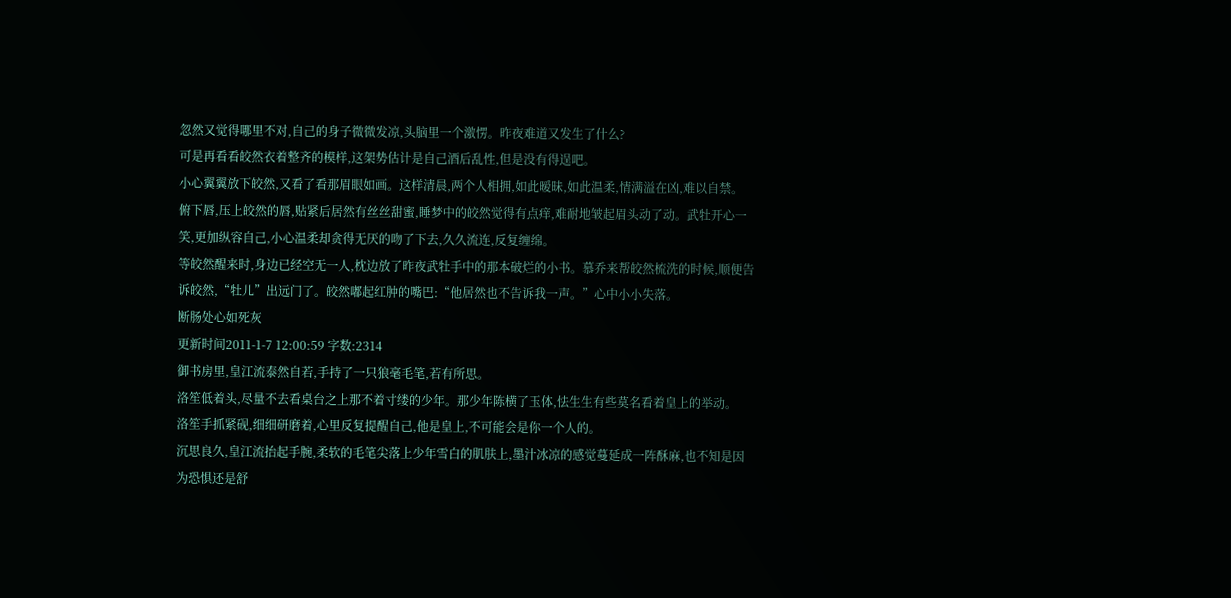忽然又觉得哪里不对,自己的身子微微发凉,头脑里一个激愣。昨夜难道又发生了什么?
可是再看看皎然衣着整齐的模样,这架势估计是自己酒后乱性,但是没有得逞吧。
小心翼翼放下皎然,又看了看那眉眼如画。这样清晨,两个人相拥,如此暧昧,如此温柔,情满溢在凶,难以自禁。
俯下唇,压上皎然的唇,贴紧后居然有丝丝甜蜜,睡梦中的皎然觉得有点痒,难耐地皱起眉头动了动。武牡开心一笑,更加纵容自己,小心温柔却贪得无厌的吻了下去,久久流连,反复缠绵。
等皎然醒来时,身边已经空无一人,枕边放了昨夜武牡手中的那本破烂的小书。慕乔来帮皎然梳洗的时候,顺便告诉皎然,“牡儿”出远门了。皎然嘟起红肿的嘴巴:“他居然也不告诉我一声。”心中小小失落。
断肠处心如死灰
更新时间2011-1-7 12:00:59 字数:2314
御书房里,皇江流泰然自若,手持了一只狼毫毛笔,若有所思。
洛笙低着头,尽量不去看桌台之上那不着寸缕的少年。那少年陈横了玉体,怯生生有些莫名看着皇上的举动。
洛笙手抓紧砚,细细研磨着,心里反复提醒自己,他是皇上,不可能会是你一个人的。
沉思良久,皇江流抬起手腕,柔软的毛笔尖落上少年雪白的肌肤上,墨汁冰凉的感觉蔓延成一阵酥麻,也不知是因为恐惧还是舒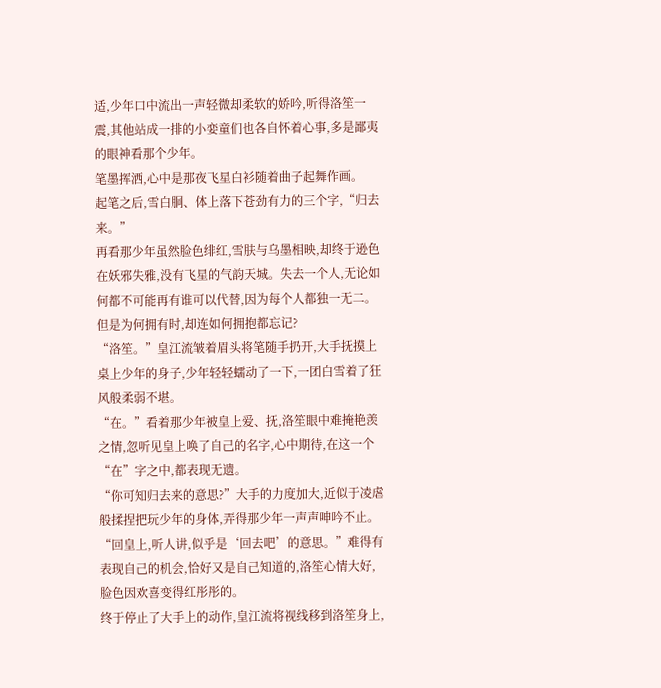适,少年口中流出一声轻微却柔软的娇吟,听得洛笙一震,其他站成一排的小娈童们也各自怀着心事,多是鄙夷的眼神看那个少年。
笔墨挥洒,心中是那夜飞星白衫随着曲子起舞作画。
起笔之后,雪白胴、体上落下苍劲有力的三个字,“归去来。”
再看那少年虽然脸色绯红,雪肤与乌墨相映,却终于逊色在妖邪失雅,没有飞星的气韵天城。失去一个人,无论如何都不可能再有谁可以代替,因为每个人都独一无二。
但是为何拥有时,却连如何拥抱都忘记?
“洛笙。”皇江流皱着眉头将笔随手扔开,大手抚摸上桌上少年的身子,少年轻轻蠕动了一下,一团白雪着了狂风般柔弱不堪。
“在。”看着那少年被皇上爱、抚,洛笙眼中难掩艳羡之情,忽听见皇上唤了自己的名字,心中期待,在这一个“在”字之中,都表现无遗。
“你可知归去来的意思?”大手的力度加大,近似于凌虐般揉捏把玩少年的身体,弄得那少年一声声呻吟不止。
“回皇上,听人讲,似乎是‘回去吧’的意思。”难得有表现自己的机会,恰好又是自己知道的,洛笙心情大好,脸色因欢喜变得红彤彤的。
终于停止了大手上的动作,皇江流将视线移到洛笙身上,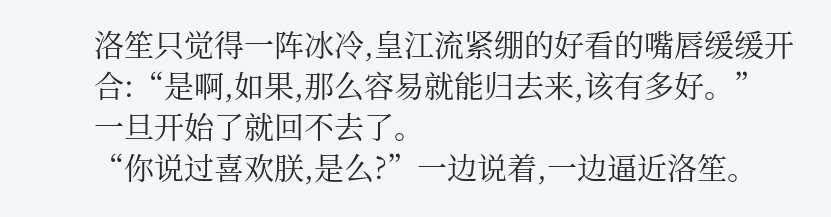洛笙只觉得一阵冰冷,皇江流紧绷的好看的嘴唇缓缓开合:“是啊,如果,那么容易就能归去来,该有多好。”
一旦开始了就回不去了。
“你说过喜欢朕,是么?”一边说着,一边逼近洛笙。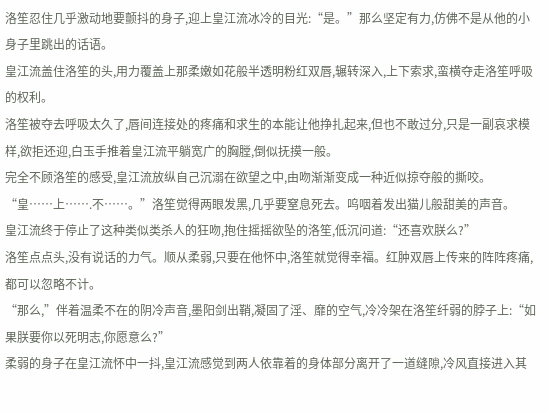洛笙忍住几乎激动地要颤抖的身子,迎上皇江流冰冷的目光:“是。”那么坚定有力,仿佛不是从他的小身子里跳出的话语。
皇江流盖住洛笙的头,用力覆盖上那柔嫩如花般半透明粉红双唇,辗转深入,上下索求,蛮横夺走洛笙呼吸的权利。
洛笙被夺去呼吸太久了,唇间连接处的疼痛和求生的本能让他挣扎起来,但也不敢过分,只是一副哀求模样,欲拒还迎,白玉手推着皇江流平躺宽广的胸膛,倒似抚摸一般。
完全不顾洛笙的感受,皇江流放纵自己沉溺在欲望之中,由吻渐渐变成一种近似掠夺般的撕咬。
“皇……上…….不……。”洛笙觉得两眼发黑,几乎要窒息死去。呜咽着发出猫儿般甜美的声音。
皇江流终于停止了这种类似类杀人的狂吻,抱住摇摇欲坠的洛笙,低沉问道:“还喜欢朕么?”
洛笙点点头,没有说话的力气。顺从柔弱,只要在他怀中,洛笙就觉得幸福。红肿双唇上传来的阵阵疼痛,都可以忽略不计。
“那么,”伴着温柔不在的阴冷声音,墨阳剑出鞘,凝固了淫、靡的空气,冷冷架在洛笙纤弱的脖子上:“如果朕要你以死明志,你愿意么?”
柔弱的身子在皇江流怀中一抖,皇江流感觉到两人依靠着的身体部分离开了一道缝隙,冷风直接进入其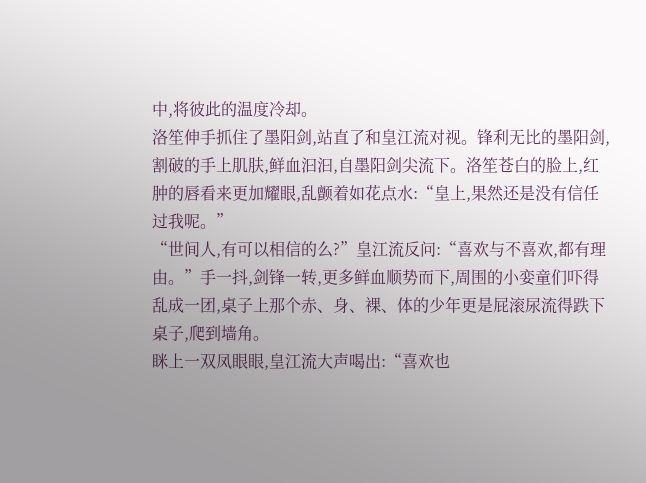中,将彼此的温度冷却。
洛笙伸手抓住了墨阳剑,站直了和皇江流对视。锋利无比的墨阳剑,割破的手上肌肤,鲜血汩汩,自墨阳剑尖流下。洛笙苍白的脸上,红肿的唇看来更加耀眼,乱颤着如花点水:“皇上,果然还是没有信任过我呢。”
“世间人,有可以相信的么?”皇江流反问:“喜欢与不喜欢,都有理由。”手一抖,剑锋一转,更多鲜血顺势而下,周围的小娈童们吓得乱成一团,桌子上那个赤、身、裸、体的少年更是屁滚尿流得跌下桌子,爬到墙角。
眯上一双凤眼眼,皇江流大声喝出:“喜欢也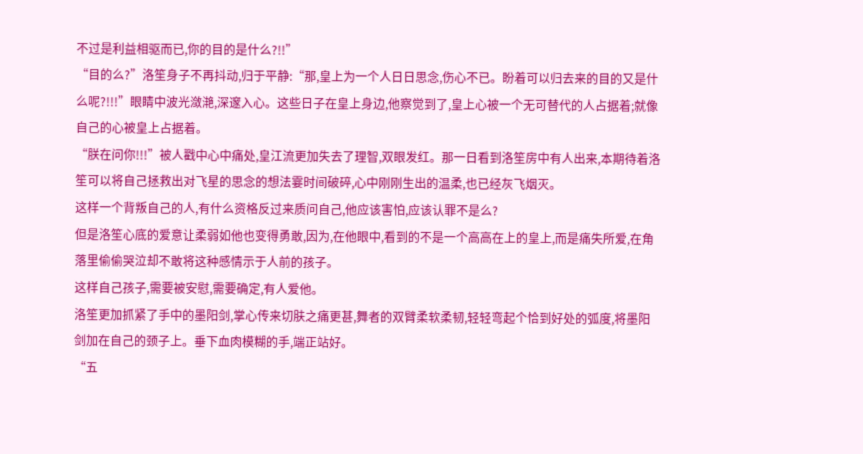不过是利益相驱而已,你的目的是什么?!!”
“目的么?”洛笙身子不再抖动,归于平静:“那,皇上为一个人日日思念,伤心不已。盼着可以归去来的目的又是什么呢?!!!”眼睛中波光潋滟,深邃入心。这些日子在皇上身边,他察觉到了,皇上心被一个无可替代的人占据着;就像自己的心被皇上占据着。
“朕在问你!!!”被人戳中心中痛处,皇江流更加失去了理智,双眼发红。那一日看到洛笙房中有人出来,本期待着洛笙可以将自己拯救出对飞星的思念的想法霎时间破碎,心中刚刚生出的温柔,也已经灰飞烟灭。
这样一个背叛自己的人,有什么资格反过来质问自己,他应该害怕,应该认罪不是么?
但是洛笙心底的爱意让柔弱如他也变得勇敢,因为,在他眼中,看到的不是一个高高在上的皇上,而是痛失所爱,在角落里偷偷哭泣却不敢将这种感情示于人前的孩子。
这样自己孩子,需要被安慰,需要确定,有人爱他。
洛笙更加抓紧了手中的墨阳剑,掌心传来切肤之痛更甚,舞者的双臂柔软柔韧,轻轻弯起个恰到好处的弧度,将墨阳剑加在自己的颈子上。垂下血肉模糊的手,端正站好。
“五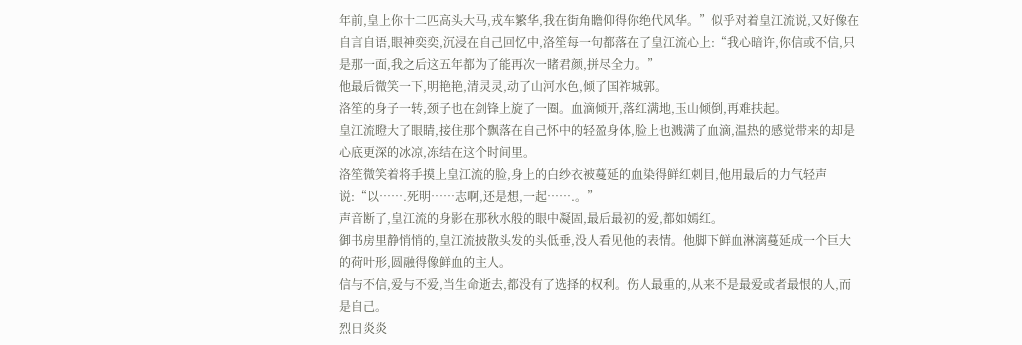年前,皇上你十二匹高头大马,戎车繁华,我在街角瞻仰得你绝代风华。”似乎对着皇江流说,又好像在自言自语,眼神奕奕,沉浸在自己回忆中,洛笙每一句都落在了皇江流心上:“我心暗许,你信或不信,只是那一面,我之后这五年都为了能再次一睹君颜,拼尽全力。”
他最后微笑一下,明艳艳,清灵灵,动了山河水色,倾了国祚城郭。
洛笙的身子一转,颈子也在剑锋上旋了一圈。血滴倾开,落红满地,玉山倾倒,再难扶起。
皇江流瞪大了眼睛,接住那个飘落在自己怀中的轻盈身体,脸上也溅满了血滴,温热的感觉带来的却是心底更深的冰凉,冻结在这个时间里。
洛笙微笑着将手摸上皇江流的脸,身上的白纱衣被蔓延的血染得鲜红刺目,他用最后的力气轻声说:“以…….死明……志啊,还是想,一起…….。”
声音断了,皇江流的身影在那秋水般的眼中凝固,最后最初的爱,都如嫣红。
御书房里静悄悄的,皇江流披散头发的头低垂,没人看见他的表情。他脚下鲜血淋漓蔓延成一个巨大的荷叶形,圆融得像鲜血的主人。
信与不信,爱与不爱,当生命逝去,都没有了选择的权利。伤人最重的,从来不是最爱或者最恨的人,而是自己。
烈日炎炎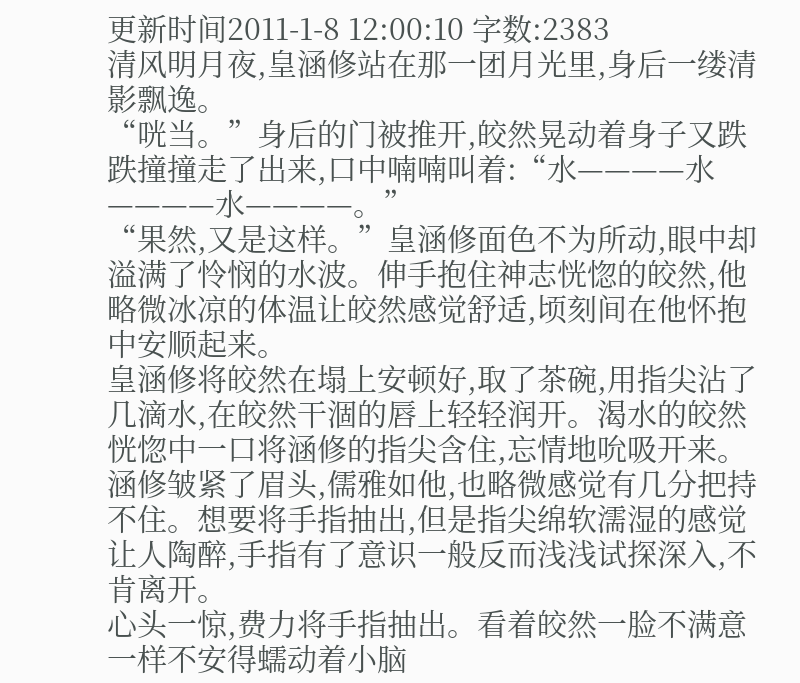更新时间2011-1-8 12:00:10 字数:2383
清风明月夜,皇涵修站在那一团月光里,身后一缕清影飘逸。
“咣当。”身后的门被推开,皎然晃动着身子又跌跌撞撞走了出来,口中喃喃叫着:“水————水————水————。”
“果然,又是这样。”皇涵修面色不为所动,眼中却溢满了怜悯的水波。伸手抱住神志恍惚的皎然,他略微冰凉的体温让皎然感觉舒适,顷刻间在他怀抱中安顺起来。
皇涵修将皎然在塌上安顿好,取了茶碗,用指尖沾了几滴水,在皎然干涸的唇上轻轻润开。渴水的皎然恍惚中一口将涵修的指尖含住,忘情地吮吸开来。
涵修皱紧了眉头,儒雅如他,也略微感觉有几分把持不住。想要将手指抽出,但是指尖绵软濡湿的感觉让人陶醉,手指有了意识一般反而浅浅试探深入,不肯离开。
心头一惊,费力将手指抽出。看着皎然一脸不满意一样不安得蠕动着小脑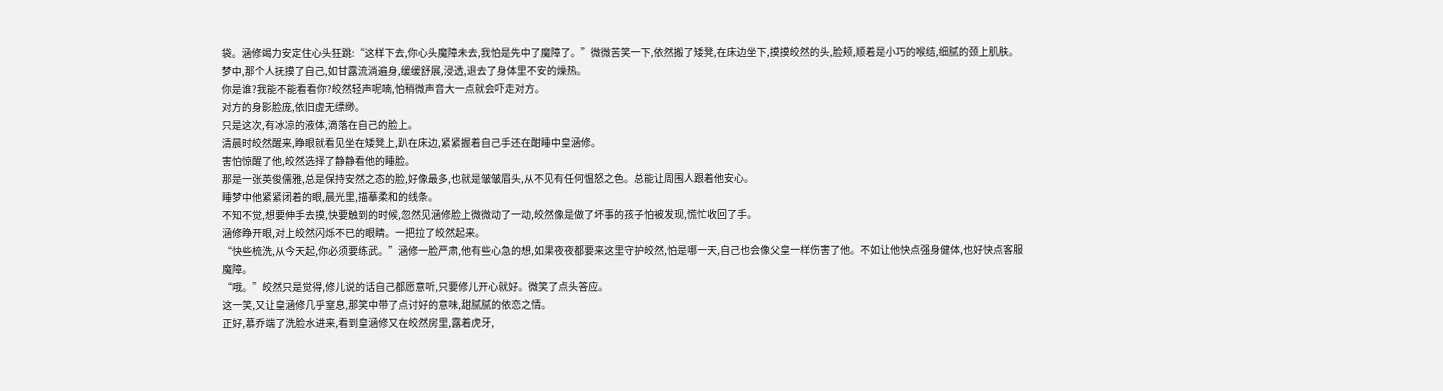袋。涵修竭力安定住心头狂跳:“这样下去,你心头魔障未去,我怕是先中了魔障了。”微微苦笑一下,依然搬了矮凳,在床边坐下,摸摸皎然的头,脸颊,顺着是小巧的喉结,细腻的颈上肌肤。
梦中,那个人抚摸了自己,如甘露流淌遍身,缓缓舒展,浸透,退去了身体里不安的燥热。
你是谁?我能不能看看你?皎然轻声呢喃,怕稍微声音大一点就会吓走对方。
对方的身影脸庞,依旧虚无缥缈。
只是这次,有冰凉的液体,滴落在自己的脸上。
清晨时皎然醒来,睁眼就看见坐在矮凳上,趴在床边,紧紧握着自己手还在酣睡中皇涵修。
害怕惊醒了他,皎然选择了静静看他的睡脸。
那是一张英俊儒雅,总是保持安然之态的脸,好像最多,也就是皱皱眉头,从不见有任何愠怒之色。总能让周围人跟着他安心。
睡梦中他紧紧闭着的眼,晨光里,描摹柔和的线条。
不知不觉,想要伸手去摸,快要触到的时候,忽然见涵修脸上微微动了一动,皎然像是做了坏事的孩子怕被发现,慌忙收回了手。
涵修睁开眼,对上皎然闪烁不已的眼睛。一把拉了皎然起来。
“快些梳洗,从今天起,你必须要练武。”涵修一脸严肃,他有些心急的想,如果夜夜都要来这里守护皎然,怕是哪一天,自己也会像父皇一样伤害了他。不如让他快点强身健体,也好快点客服魔障。
“哦。”皎然只是觉得,修儿说的话自己都愿意听,只要修儿开心就好。微笑了点头答应。
这一笑,又让皇涵修几乎窒息,那笑中带了点讨好的意味,甜腻腻的依恋之情。
正好,慕乔端了洗脸水进来,看到皇涵修又在皎然房里,露着虎牙,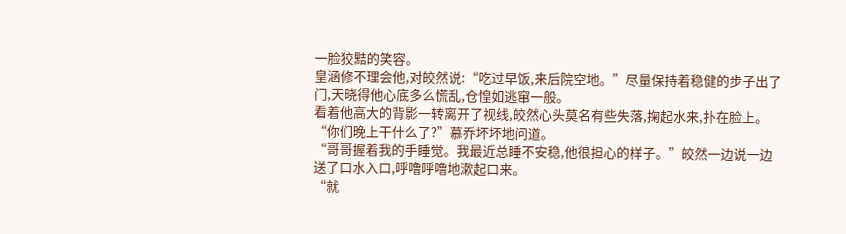一脸狡黠的笑容。
皇涵修不理会他,对皎然说:“吃过早饭,来后院空地。”尽量保持着稳健的步子出了门,天晓得他心底多么慌乱,仓惶如逃窜一般。
看着他高大的背影一转离开了视线,皎然心头莫名有些失落,掬起水来,扑在脸上。
“你们晚上干什么了?”慕乔坏坏地问道。
“哥哥握着我的手睡觉。我最近总睡不安稳,他很担心的样子。”皎然一边说一边送了口水入口,呼噜呼噜地漱起口来。
“就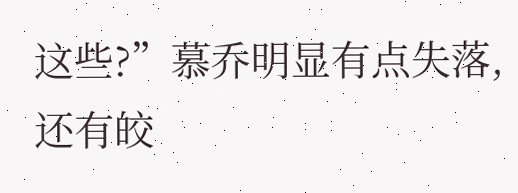这些?”慕乔明显有点失落,还有皎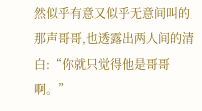然似乎有意又似乎无意间叫的那声哥哥,也透露出两人间的清白:“你就只觉得他是哥哥啊。”